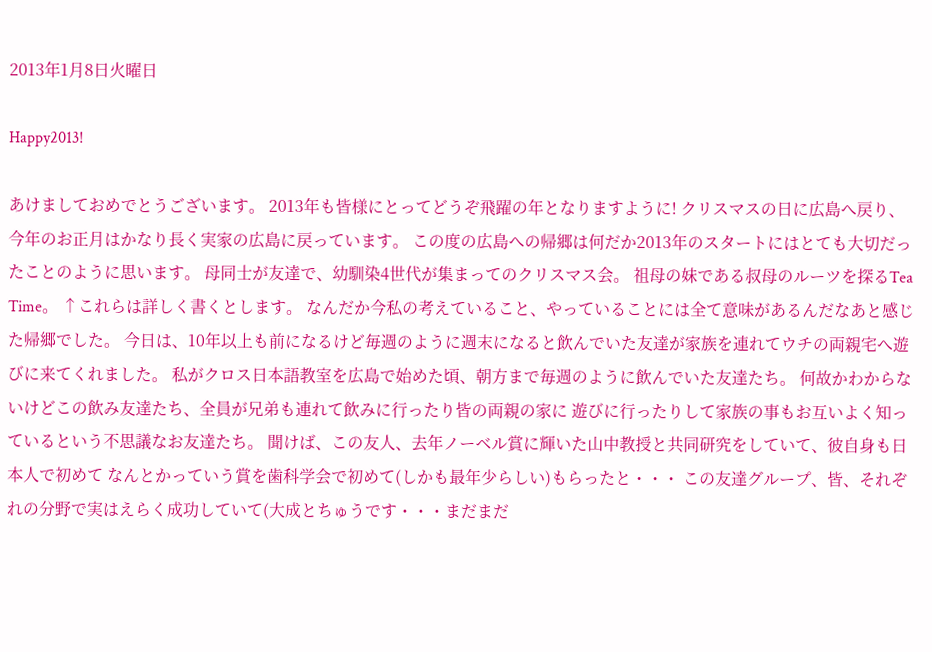2013年1月8日火曜日

Happy2013!

あけましておめでとうございます。 2013年も皆様にとってどうぞ飛躍の年となりますように! クリスマスの日に広島へ戻り、今年のお正月はかなり長く実家の広島に戻っています。 この度の広島への帰郷は何だか2013年のスタートにはとても大切だったことのように思います。 母同士が友達で、幼馴染4世代が集まってのクリスマス会。 祖母の妹である叔母のルーツを探るTea Time。 ↑これらは詳しく書くとします。 なんだか今私の考えていること、やっていることには全て意味があるんだなあと感じた帰郷でした。 今日は、10年以上も前になるけど毎週のように週末になると飲んでいた友達が家族を連れてウチの両親宅へ遊びに来てくれました。 私がクロス日本語教室を広島で始めた頃、朝方まで毎週のように飲んでいた友達たち。 何故かわからないけどこの飲み友達たち、全員が兄弟も連れて飲みに行ったり皆の両親の家に 遊びに行ったりして家族の事もお互いよく知っているという不思議なお友達たち。 聞けば、この友人、去年ノーベル賞に輝いた山中教授と共同研究をしていて、彼自身も日本人で初めて なんとかっていう賞を歯科学会で初めて(しかも最年少らしい)もらったと・・・ この友達グループ、皆、それぞれの分野で実はえらく成功していて(大成とちゅうです・・・まだまだ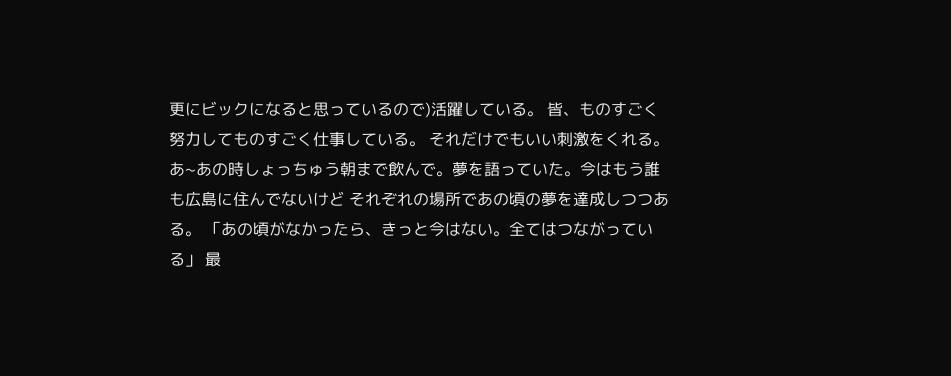更にビックになると思っているので)活躍している。 皆、ものすごく努力してものすごく仕事している。 それだけでもいい刺激をくれる。 あ~あの時しょっちゅう朝まで飲んで。夢を語っていた。今はもう誰も広島に住んでないけど それぞれの場所であの頃の夢を達成しつつある。 「あの頃がなかったら、きっと今はない。全てはつながっている」 最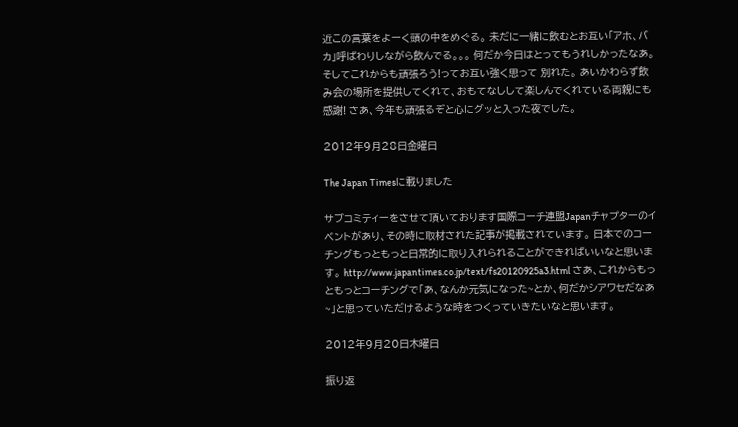近この言葉をよーく頭の中をめぐる。 未だに一緒に飲むとお互い「アホ、バカ」呼ばわりしながら飲んでる。。。 何だか今日はとってもうれしかったなあ。そしてこれからも頑張ろう!ってお互い強く思って 別れた。 あいかわらず飲み会の場所を提供してくれて、おもてなしして楽しんでくれている両親にも 感謝! さあ、今年も頑張るぞと心にグッと入った夜でした。

2012年9月28日金曜日

The Japan Timesに載りました

サブコミティーをさせて頂いております国際コーチ連盟Japanチャプターのイベントがあり、その時に取材された記事が掲載されています。 日本でのコーチングもっともっと日常的に取り入れられることができればいいなと思います。 http://www.japantimes.co.jp/text/fs20120925a3.html さあ、これからもっともっとコーチングで「あ、なんか元気になった~とか、何だかシアワセだなあ~」と思っていただけるような時をつくっていきたいなと思います。

2012年9月20日木曜日

振り返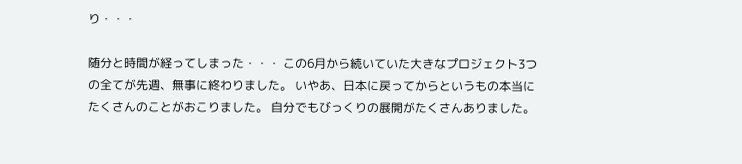り・・・

随分と時間が経ってしまった・・・ この6月から続いていた大きなプロジェクト3つの全てが先週、無事に終わりました。 いやあ、日本に戻ってからというもの本当にたくさんのことがおこりました。 自分でもびっくりの展開がたくさんありました。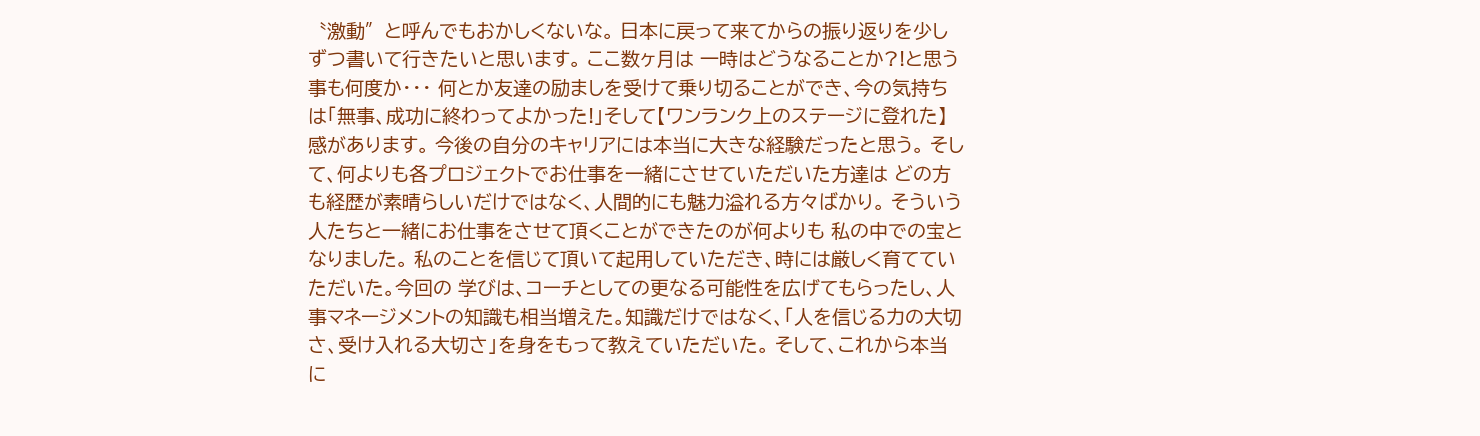〝激動″と呼んでもおかしくないな。 日本に戻って来てからの振り返りを少しずつ書いて行きたいと思います。 ここ数ヶ月は 一時はどうなることか?!と思う事も何度か・・・ 何とか友達の励ましを受けて乗り切ることができ、今の気持ちは「無事、成功に終わってよかった!」そして【ワンランク上のステージに登れた】感があります。 今後の自分のキャリアには本当に大きな経験だったと思う。 そして、何よりも各プロジェクトでお仕事を一緒にさせていただいた方達は どの方も経歴が素晴らしいだけではなく、人間的にも魅力溢れる方々ばかり。 そういう人たちと一緒にお仕事をさせて頂くことができたのが何よりも 私の中での宝となりました。 私のことを信じて頂いて起用していただき、時には厳しく育てていただいた。今回の 学びは、コーチとしての更なる可能性を広げてもらったし、人事マネージメントの知識も相当増えた。知識だけではなく、「人を信じる力の大切さ、受け入れる大切さ」を身をもって教えていただいた。 そして、これから本当に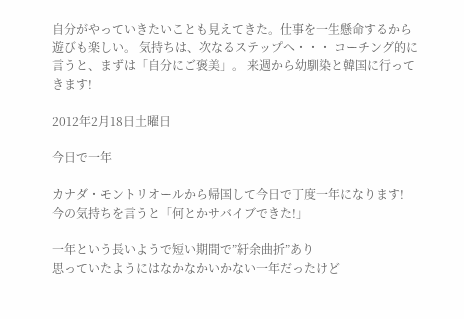自分がやっていきたいことも見えてきた。仕事を一生懸命するから遊びも楽しい。 気持ちは、次なるステップへ・・・ コーチング的に言うと、まずは「自分にご褒美」。 来週から幼馴染と韓国に行ってきます!

2012年2月18日土曜日

今日で一年

カナダ・モントリオールから帰国して今日で丁度一年になります!
今の気持ちを言うと「何とかサバイブできた!」

一年という長いようで短い期間で”紆余曲折”あり
思っていたようにはなかなかいかない一年だったけど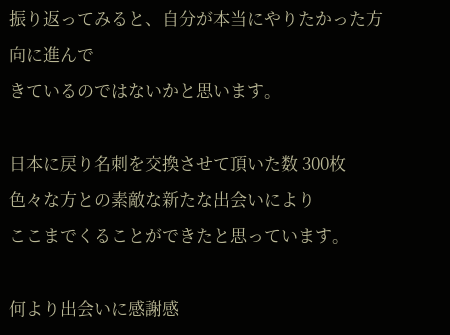振り返ってみると、自分が本当にやりたかった方向に進んで
きているのではないかと思います。

日本に戻り名刺を交換させて頂いた数 300枚
色々な方との素敵な新たな出会いにより
ここまでくることができたと思っています。

何より出会いに感謝感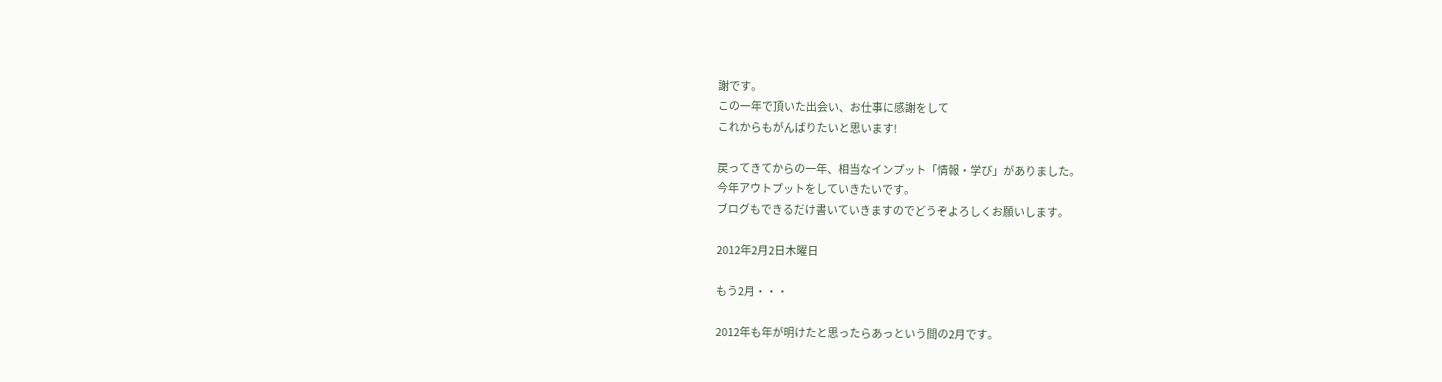謝です。
この一年で頂いた出会い、お仕事に感謝をして
これからもがんばりたいと思います!

戻ってきてからの一年、相当なインプット「情報・学び」がありました。
今年アウトプットをしていきたいです。
ブログもできるだけ書いていきますのでどうぞよろしくお願いします。

2012年2月2日木曜日

もう2月・・・

2012年も年が明けたと思ったらあっという間の2月です。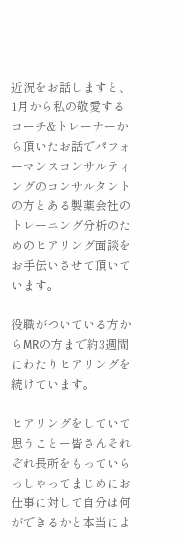近況をお話しますと、1月から私の敬愛するコーチ&トレーナーから頂いたお話でパフォーマンスコンサルティングのコンサルタントの方とある製薬会社のトレーニング分析のためのヒアリング面談をお手伝いさせて頂いています。

役職がついている方からMRの方まで約3週間にわたりヒアリングを続けています。

ヒアリングをしていて思うことー皆さんそれぞれ長所をもっていらっしゃってまじめにお仕事に対して自分は何ができるかと本当によ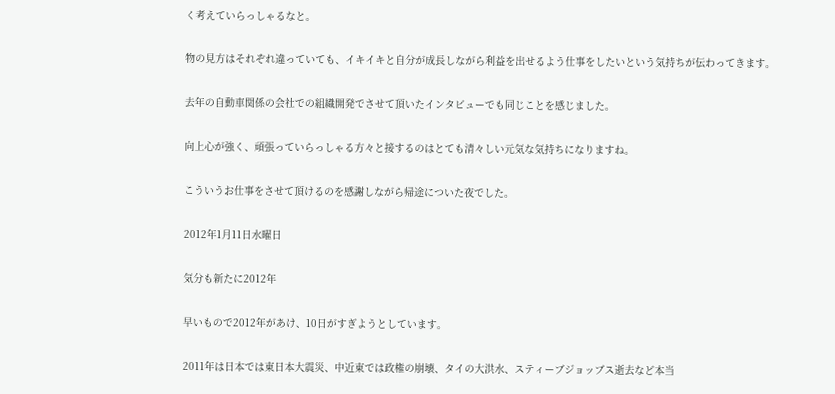く考えていらっしゃるなと。

物の見方はそれぞれ違っていても、イキイキと自分が成長しながら利益を出せるよう仕事をしたいという気持ちが伝わってきます。

去年の自動車関係の会社での組織開発でさせて頂いたインタビューでも同じことを感じました。

向上心が強く、頑張っていらっしゃる方々と接するのはとても清々しい元気な気持ちになりますね。

こういうお仕事をさせて頂けるのを感謝しながら帰途についた夜でした。

2012年1月11日水曜日

気分も新たに2012年

早いもので2012年があけ、10日がすぎようとしています。

2011年は日本では東日本大震災、中近東では政権の崩壊、タイの大洪水、スティーブジョッブス逝去など本当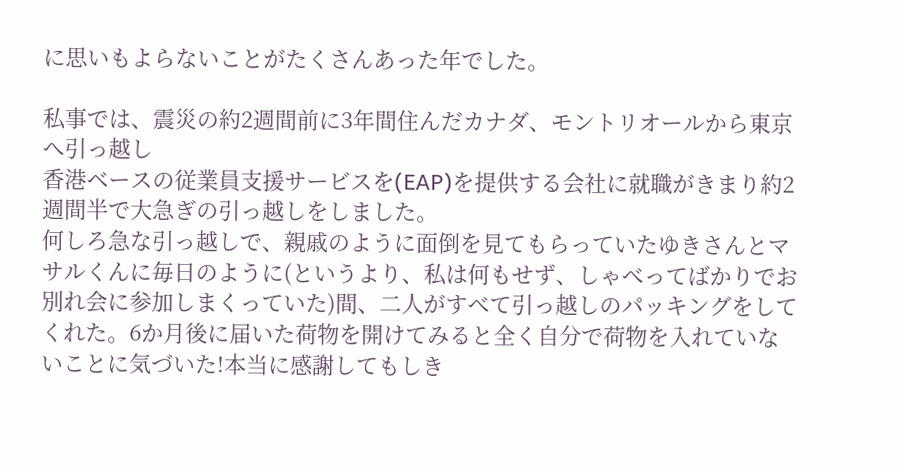に思いもよらないことがたくさんあった年でした。

私事では、震災の約2週間前に3年間住んだカナダ、モントリオールから東京へ引っ越し
香港ベースの従業員支援サービスを(EAP)を提供する会社に就職がきまり約2週間半で大急ぎの引っ越しをしました。
何しろ急な引っ越しで、親戚のように面倒を見てもらっていたゆきさんとマサルくんに毎日のように(というより、私は何もせず、しゃべってばかりでお別れ会に参加しまくっていた)間、二人がすべて引っ越しのパッキングをしてくれた。6か月後に届いた荷物を開けてみると全く自分で荷物を入れていないことに気づいた!本当に感謝してもしき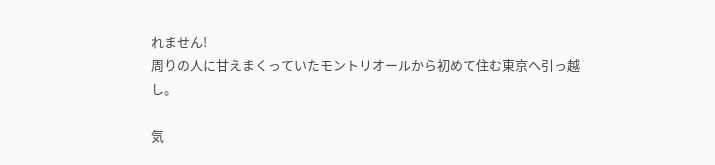れません!
周りの人に甘えまくっていたモントリオールから初めて住む東京へ引っ越し。

気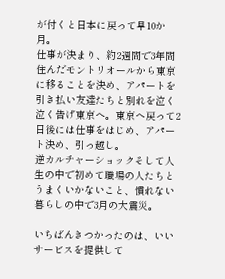が付くと日本に戻って早10か月。
仕事が決まり、約2週間で3年間住んだモントリオールから東京に移ることを決め、アパートを引き払い友達たちと別れを泣く泣く告げ東京へ。東京へ戻って2日後には仕事をはじめ、アパート決め、引っ越し。
逆カルチャーショックそして人生の中で初めて職場の人たちとうまくいかないこと、慣れない暮らしの中で3月の大震災。

いちばんきつかったのは、いいサービスを提供して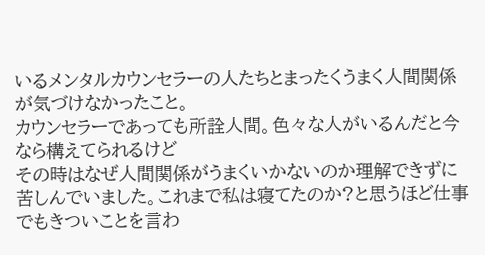いるメンタルカウンセラーの人たちとまったくうまく人間関係が気づけなかったこと。
カウンセラーであっても所詮人間。色々な人がいるんだと今なら構えてられるけど
その時はなぜ人間関係がうまくいかないのか理解できずに苦しんでいました。これまで私は寝てたのか?と思うほど仕事でもきついことを言わ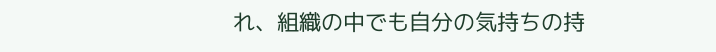れ、組織の中でも自分の気持ちの持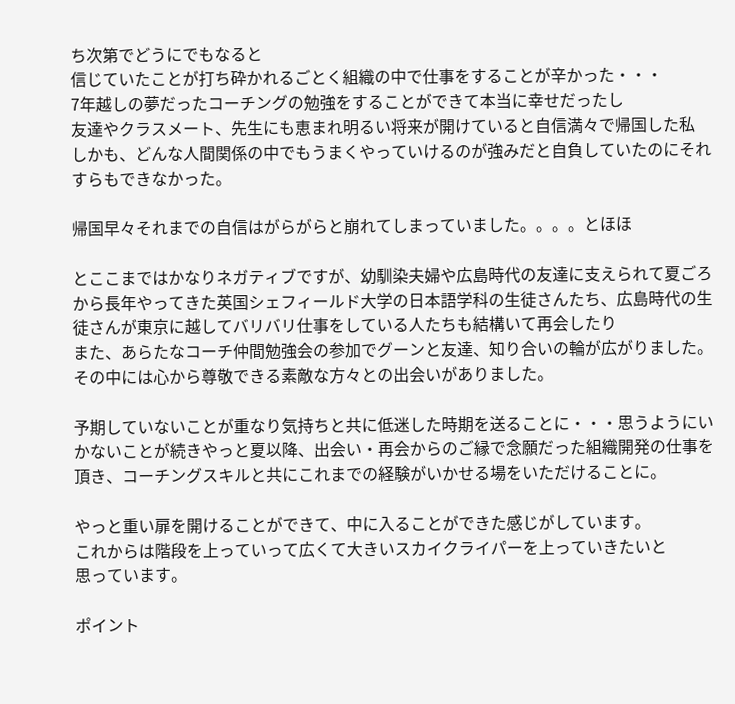ち次第でどうにでもなると
信じていたことが打ち砕かれるごとく組織の中で仕事をすることが辛かった・・・
7年越しの夢だったコーチングの勉強をすることができて本当に幸せだったし
友達やクラスメート、先生にも恵まれ明るい将来が開けていると自信満々で帰国した私
しかも、どんな人間関係の中でもうまくやっていけるのが強みだと自負していたのにそれすらもできなかった。

帰国早々それまでの自信はがらがらと崩れてしまっていました。。。。とほほ

とここまではかなりネガティブですが、幼馴染夫婦や広島時代の友達に支えられて夏ごろから長年やってきた英国シェフィールド大学の日本語学科の生徒さんたち、広島時代の生徒さんが東京に越してバリバリ仕事をしている人たちも結構いて再会したり
また、あらたなコーチ仲間勉強会の参加でグーンと友達、知り合いの輪が広がりました。
その中には心から尊敬できる素敵な方々との出会いがありました。

予期していないことが重なり気持ちと共に低迷した時期を送ることに・・・思うようにいかないことが続きやっと夏以降、出会い・再会からのご縁で念願だった組織開発の仕事を頂き、コーチングスキルと共にこれまでの経験がいかせる場をいただけることに。

やっと重い扉を開けることができて、中に入ることができた感じがしています。
これからは階段を上っていって広くて大きいスカイクライパーを上っていきたいと
思っています。

ポイント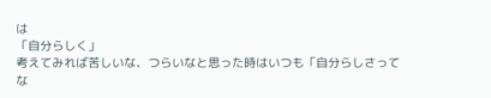は
「自分らしく」
考えてみれば苦しいな、つらいなと思った時はいつも「自分らしさってな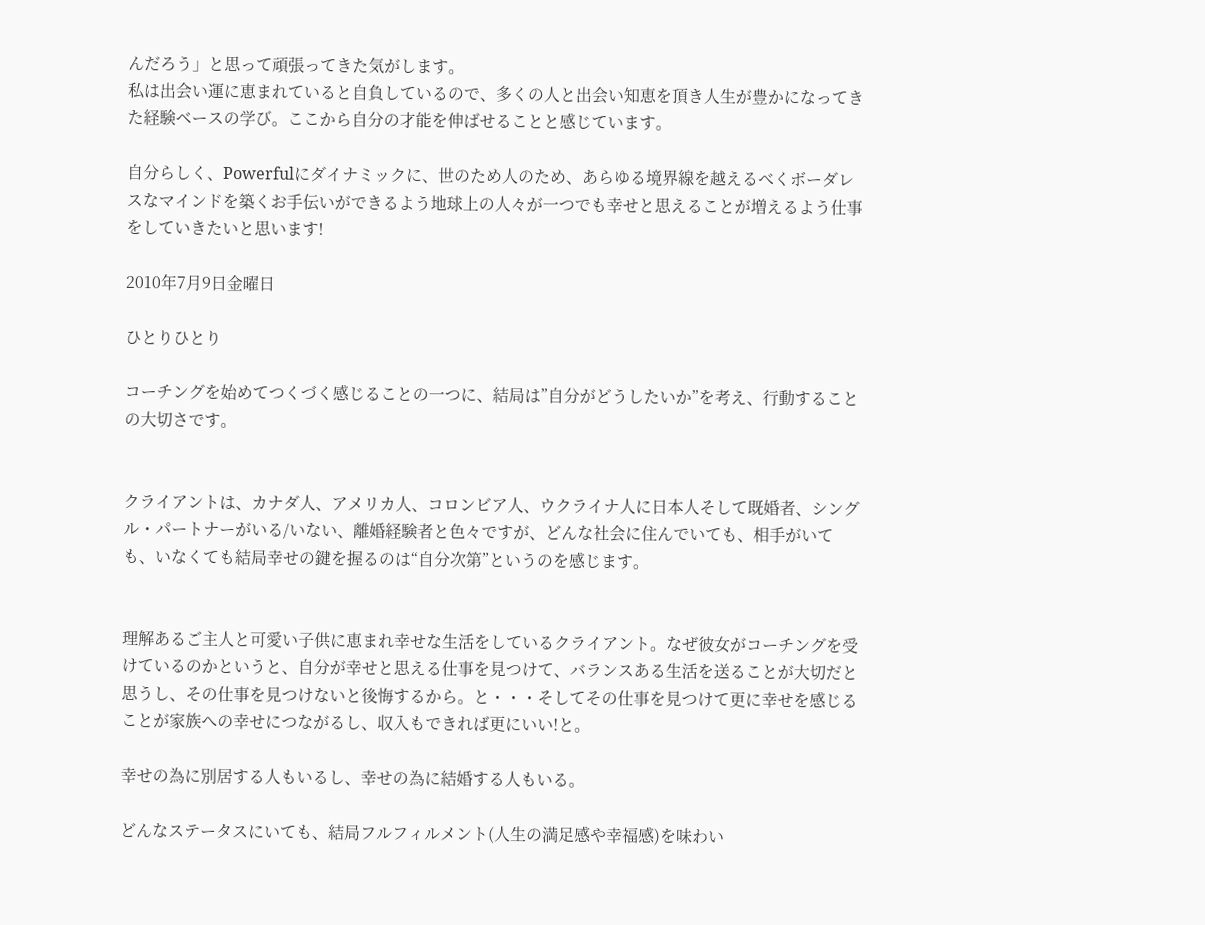んだろう」と思って頑張ってきた気がします。
私は出会い運に恵まれていると自負しているので、多くの人と出会い知恵を頂き人生が豊かになってきた経験ベースの学び。ここから自分の才能を伸ばせることと感じています。

自分らしく、Powerfulにダイナミックに、世のため人のため、あらゆる境界線を越えるべくボーダレスなマインドを築くお手伝いができるよう地球上の人々が一つでも幸せと思えることが増えるよう仕事をしていきたいと思います!

2010年7月9日金曜日

ひとりひとり

コーチングを始めてつくづく感じることの一つに、結局は”自分がどうしたいか”を考え、行動することの大切さです。


クライアントは、カナダ人、アメリカ人、コロンビア人、ウクライナ人に日本人そして既婚者、シングル・パートナーがいる/いない、離婚経験者と色々ですが、どんな社会に住んでいても、相手がいても、いなくても結局幸せの鍵を握るのは“自分次第”というのを感じます。


理解あるご主人と可愛い子供に恵まれ幸せな生活をしているクライアント。なぜ彼女がコーチングを受けているのかというと、自分が幸せと思える仕事を見つけて、バランスある生活を送ることが大切だと思うし、その仕事を見つけないと後悔するから。と・・・そしてその仕事を見つけて更に幸せを感じることが家族への幸せにつながるし、収入もできれば更にいい!と。

幸せの為に別居する人もいるし、幸せの為に結婚する人もいる。

どんなステータスにいても、結局フルフィルメント(人生の満足感や幸福感)を味わい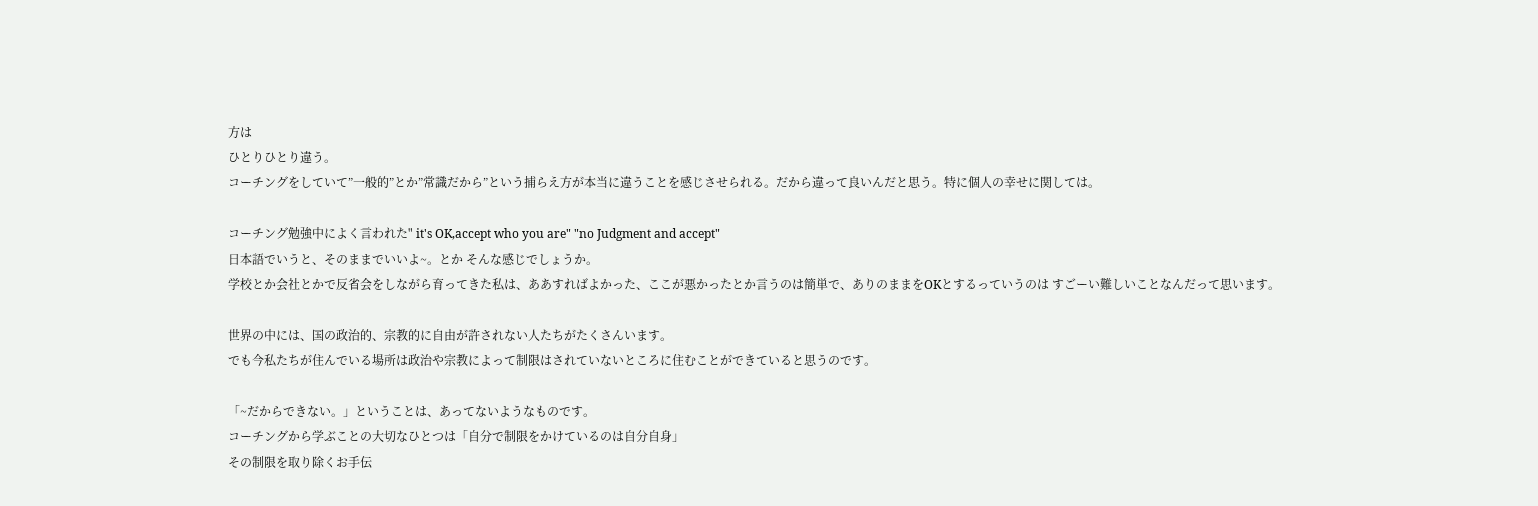方は
ひとりひとり違う。
コーチングをしていて”一般的”とか”常識だから”という捕らえ方が本当に違うことを感じさせられる。だから違って良いんだと思う。特に個人の幸せに関しては。

コーチング勉強中によく言われた" it's OK,accept who you are" "no Judgment and accept"
日本語でいうと、そのままでいいよ~。とか そんな感じでしょうか。
学校とか会社とかで反省会をしながら育ってきた私は、ああすればよかった、ここが悪かったとか言うのは簡単で、ありのままをOKとするっていうのは すごーい難しいことなんだって思います。

世界の中には、国の政治的、宗教的に自由が許されない人たちがたくさんいます。
でも今私たちが住んでいる場所は政治や宗教によって制限はされていないところに住むことができていると思うのです。

「~だからできない。」ということは、あってないようなものです。
コーチングから学ぶことの大切なひとつは「自分で制限をかけているのは自分自身」
その制限を取り除くお手伝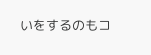いをするのもコ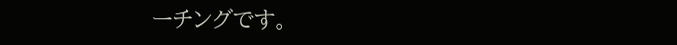ーチングです。